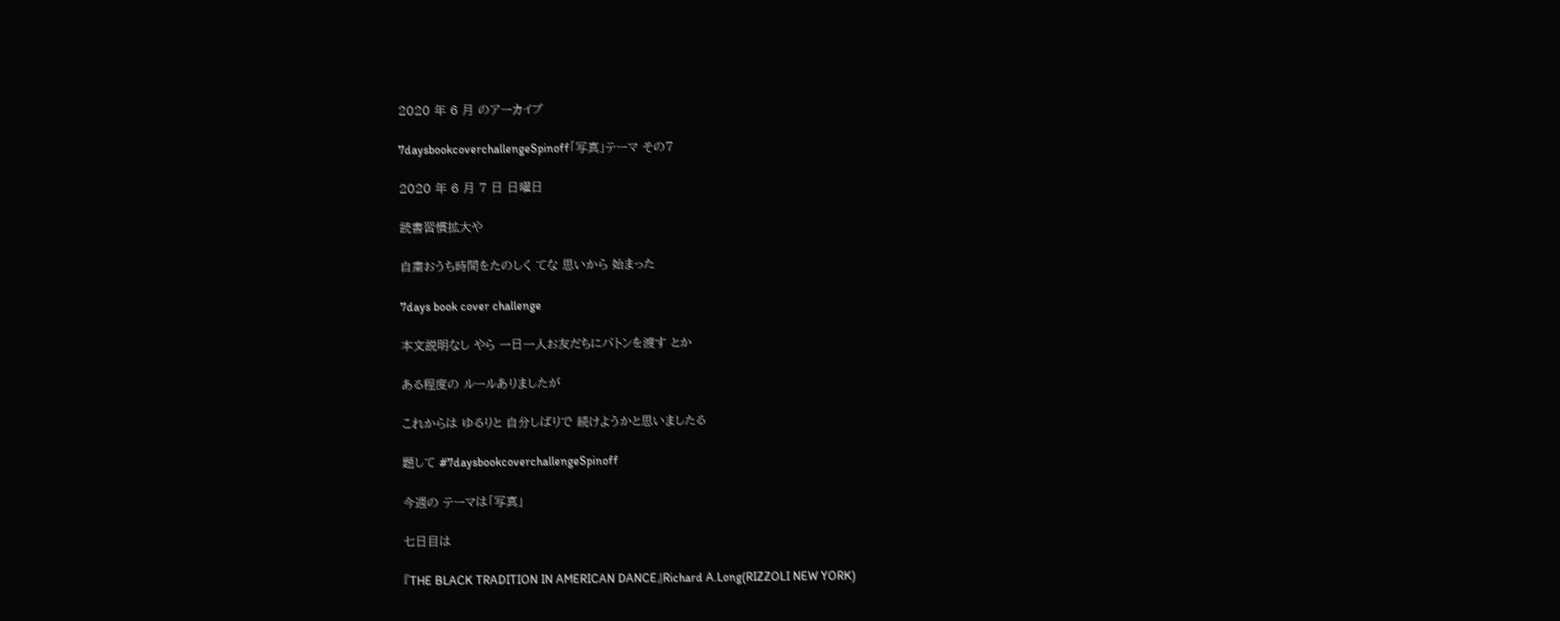2020 年 6 月 のアーカイブ

7daysbookcoverchallengeSpinoff「写真」テーマ その7

2020 年 6 月 7 日 日曜日

読書習慣拡大や

自粛おうち時間をたのしく てな 思いから 始まった

7days book cover challenge

本文説明なし やら 一日一人お友だちにバトンを渡す とか

ある程度の ルールありましたが

これからは ゆるりと 自分しばりで 続けようかと思いましたる

題して #7daysbookcoverchallengeSpinoff

今週の テーマは「写真」

七日目は

『THE BLACK TRADITION IN AMERICAN DANCE』Richard A.Long(RIZZOLI NEW YORK)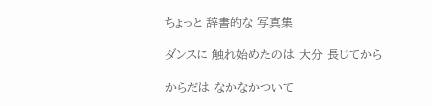ちょっと 辞書的な 写真集

ダンスに 触れ始めたのは 大分 長じてから

からだは なかなかついて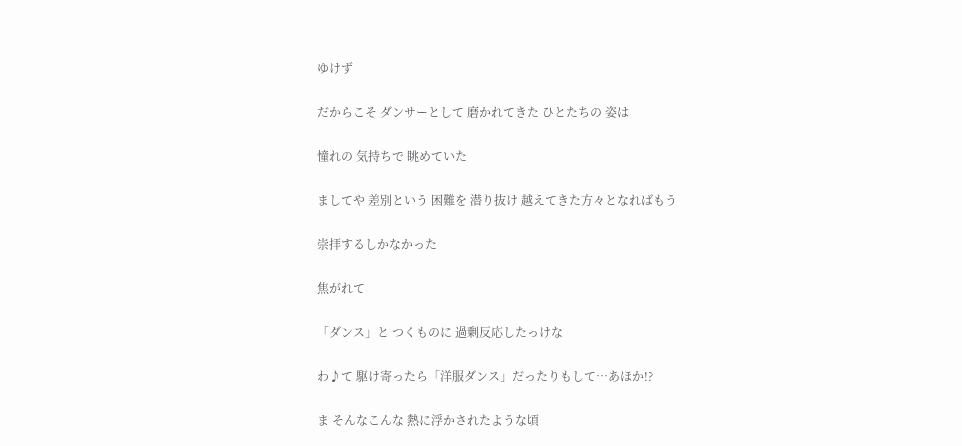ゆけず

だからこそ ダンサーとして 磨かれてきた ひとたちの 姿は

憧れの 気持ちで 眺めていた

ましてや 差別という 困難を 潜り抜け 越えてきた方々となればもう

崇拝するしかなかった

焦がれて

「ダンス」と つくものに 過剰反応したっけな

わ♪て 駆け寄ったら「洋服ダンス」だったりもして…あほか!?

ま そんなこんな 熱に浮かされたような頃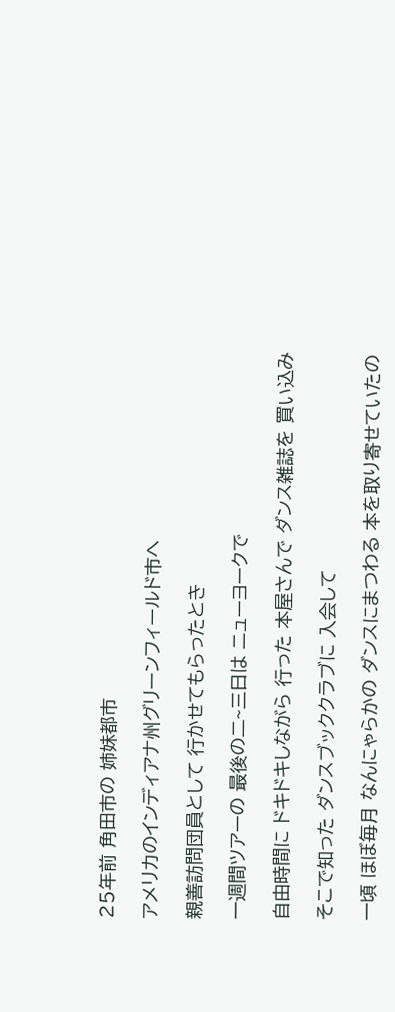25年前 角田市の 姉妹都市

アメリカのインディアナ州グリーンフィールド市へ

親善訪問団員として 行かせてもらったとき

一週間ツアーの 最後の二~三日は ニューヨークで

自由時間に ドキドキしながら 行った 本屋さんで ダンス雑誌を 買い込み

そこで知った ダンスブッククラブに 入会して

一頃 ほぼ毎月 なんにゃらかの ダンスにまつわる 本を取り寄せていたの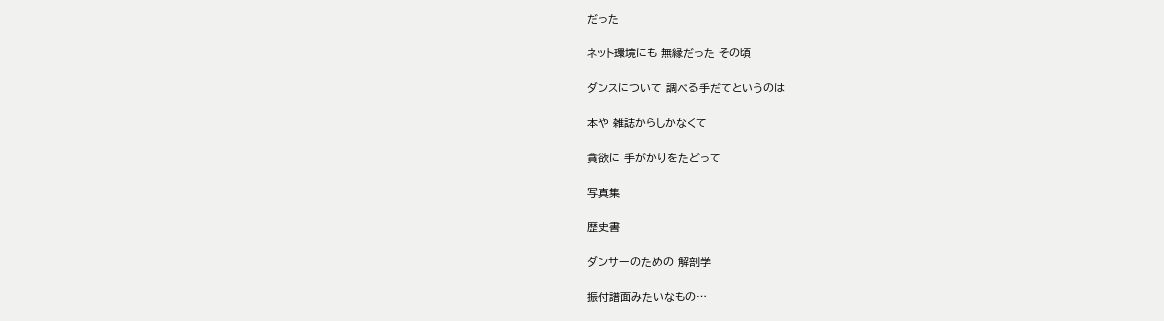だった

ネット環境にも 無縁だった その頃

ダンスについて 調べる手だてというのは

本や 雑誌からしかなくて

貪欲に 手がかりをたどって

写真集

歴史書

ダンサーのための 解剖学

振付譜面みたいなもの…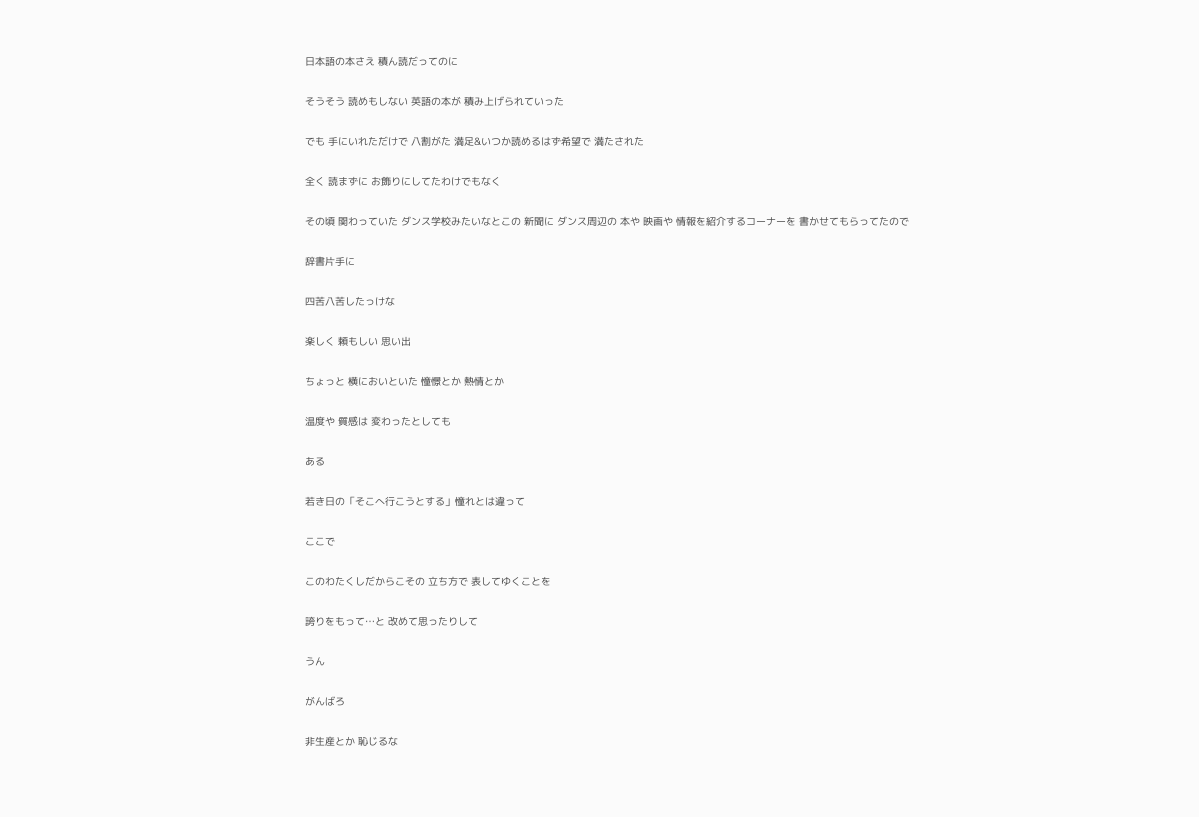日本語の本さえ 積ん読だってのに

そうそう 読めもしない 英語の本が 積み上げられていった

でも 手にいれただけで 八割がた 満足&いつか読めるはず希望で 満たされた

全く 読まずに お飾りにしてたわけでもなく

その頃 関わっていた ダンス学校みたいなとこの 新聞に ダンス周辺の 本や 映画や 情報を紹介するコーナーを 書かせてもらってたので

辞書片手に

四苦八苦したっけな

楽しく 頼もしい 思い出

ちょっと 横においといた 憧憬とか 熱情とか

温度や 質感は 変わったとしても

ある

若き日の「そこへ行こうとする」憧れとは違って

ここで

このわたくしだからこその 立ち方で 表してゆくことを

誇りをもって…と 改めて思ったりして

うん

がんばろ

非生産とか 恥じるな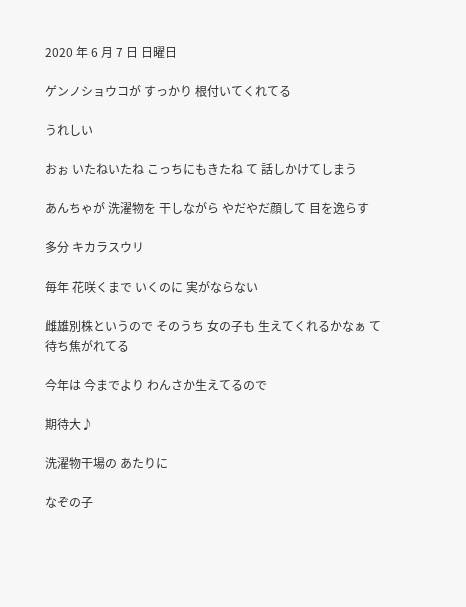2020 年 6 月 7 日 日曜日

ゲンノショウコが すっかり 根付いてくれてる

うれしい

おぉ いたねいたね こっちにもきたね て 話しかけてしまう

あんちゃが 洗濯物を 干しながら やだやだ顔して 目を逸らす

多分 キカラスウリ

毎年 花咲くまで いくのに 実がならない

雌雄別株というので そのうち 女の子も 生えてくれるかなぁ て 待ち焦がれてる

今年は 今までより わんさか生えてるので

期待大♪

洗濯物干場の あたりに

なぞの子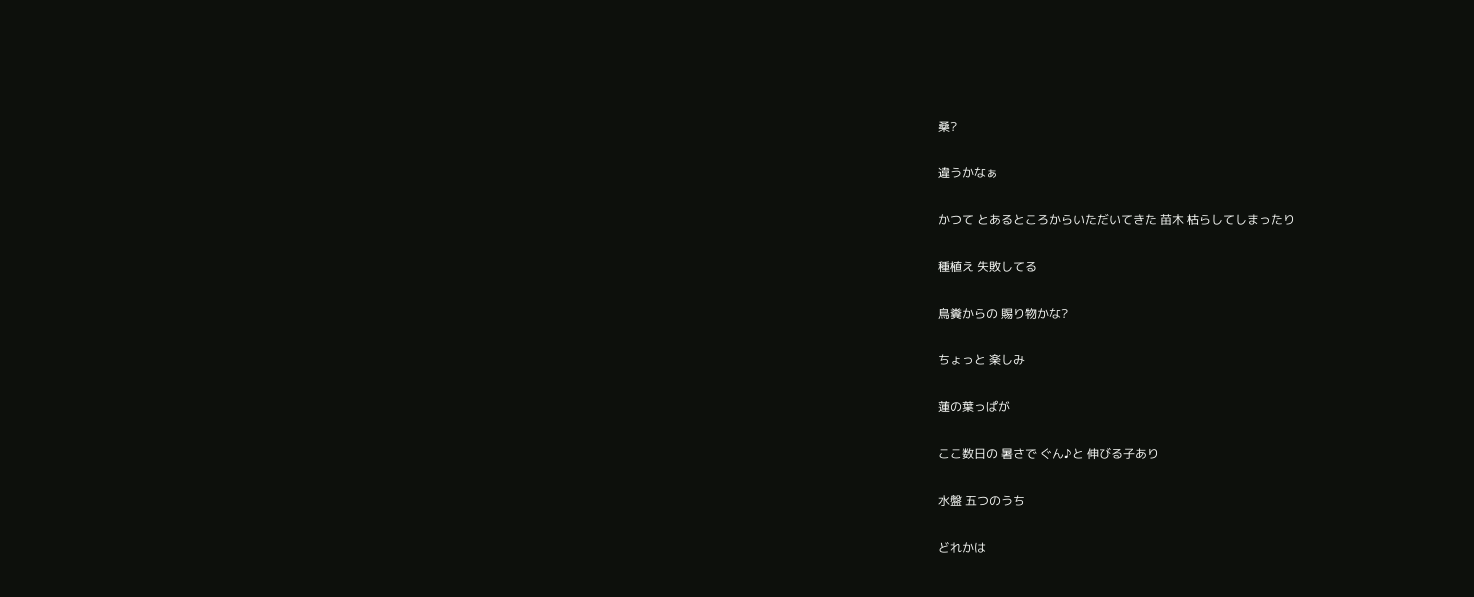桑?

違うかなぁ

かつて とあるところからいただいてきた 苗木 枯らしてしまったり

種植え 失敗してる

鳥糞からの 賜り物かな?

ちょっと 楽しみ

蓮の葉っぱが

ここ数日の 暑さで ぐん♪と 伸びる子あり

水盤 五つのうち

どれかは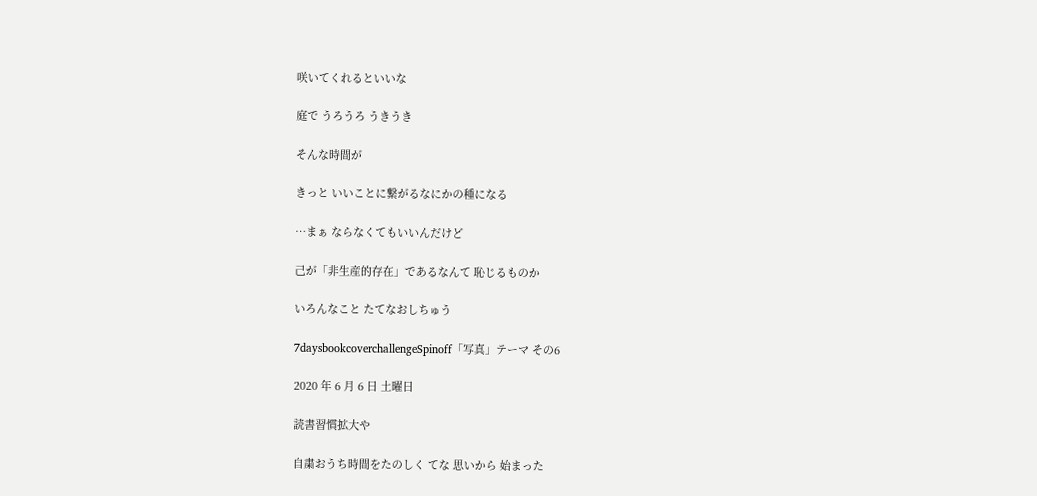咲いてくれるといいな

庭で うろうろ うきうき

そんな時間が

きっと いいことに繋がるなにかの種になる

…まぁ ならなくてもいいんだけど

己が「非生産的存在」であるなんて 恥じるものか

いろんなこと たてなおしちゅう

7daysbookcoverchallengeSpinoff「写真」テーマ その6

2020 年 6 月 6 日 土曜日

読書習慣拡大や

自粛おうち時間をたのしく てな 思いから 始まった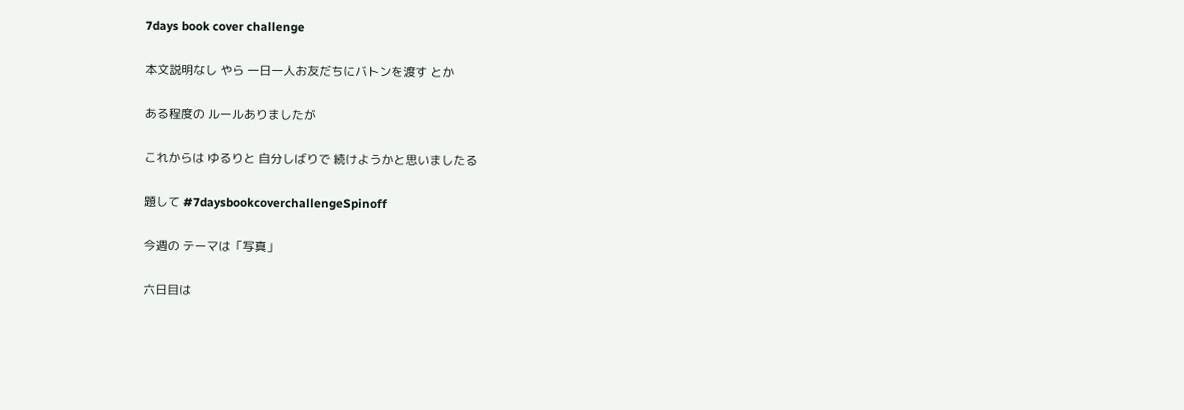7days book cover challenge

本文説明なし やら 一日一人お友だちにバトンを渡す とか

ある程度の ルールありましたが

これからは ゆるりと 自分しばりで 続けようかと思いましたる

題して #7daysbookcoverchallengeSpinoff

今週の テーマは「写真」

六日目は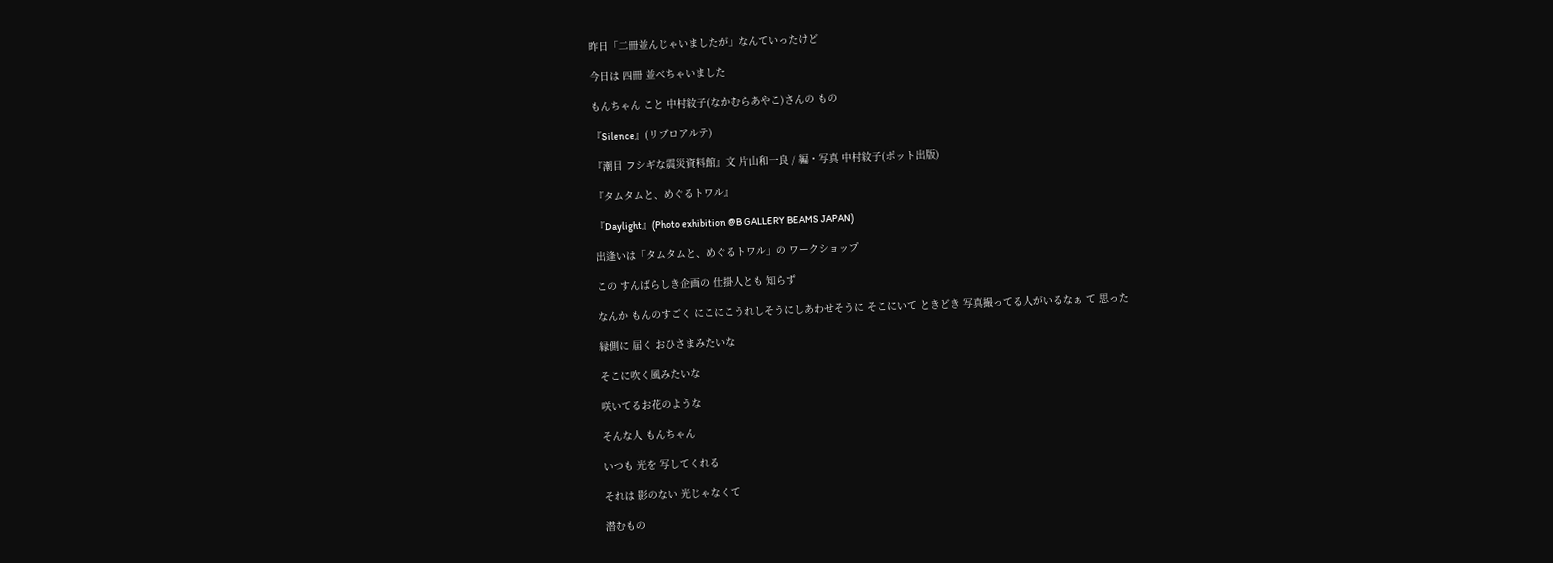昨日「二冊並んじゃいましたが」なんていったけど

今日は 四冊 並べちゃいました

もんちゃん こと 中村紋子(なかむらあやこ)さんの もの

『Silence』(リブロアルテ)

『潮目 フシギな震災資料館』文 片山和一良 / 編・写真 中村紋子(ポット出版)

『タムタムと、めぐるトワル』

『Daylight』(Photo exhibition @B GALLERY BEAMS JAPAN)

出逢いは「タムタムと、めぐるトワル」の ワークショップ

この すんばらしき企画の 仕掛人とも 知らず

なんか もんのすごく にこにこうれしそうにしあわせそうに そこにいて ときどき 写真撮ってる人がいるなぁ て 思った

縁側に 届く おひさまみたいな

そこに吹く風みたいな

咲いてるお花のような

そんな人 もんちゃん

いつも 光を 写してくれる

それは 影のない 光じゃなくて

潜むもの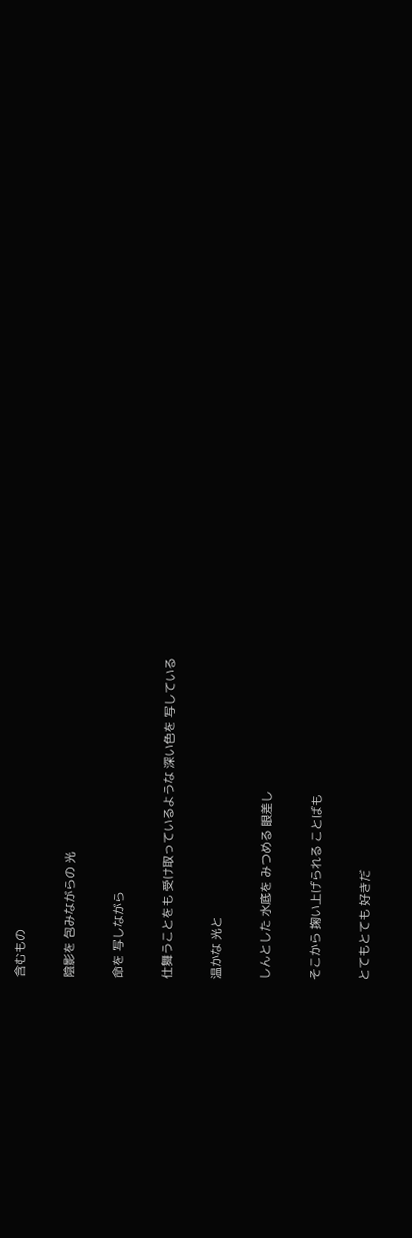含むもの

陰影を 包みながらの 光

命を 写しながら

仕舞うことをも 受け取っているような 深い色を 写している

温かな 光と

しんとした 水底を みつめる 眼差し

そこから 掬い上げられる ことばも

とてもとても 好きだ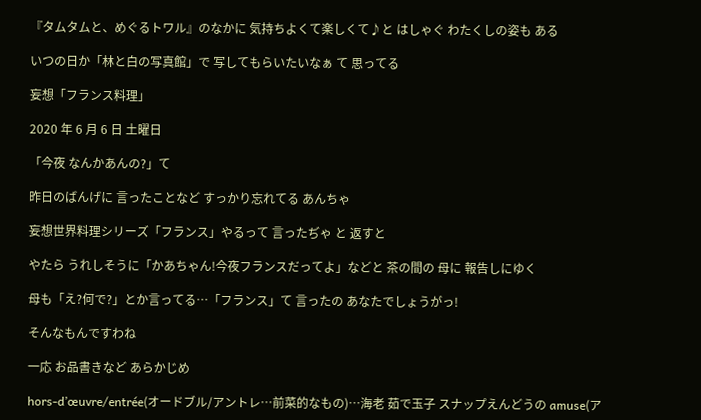『タムタムと、めぐるトワル』のなかに 気持ちよくて楽しくて♪と はしゃぐ わたくしの姿も ある

いつの日か「林と白の写真館」で 写してもらいたいなぁ て 思ってる

妄想「フランス料理」

2020 年 6 月 6 日 土曜日

「今夜 なんかあんの?」て

昨日のばんげに 言ったことなど すっかり忘れてる あんちゃ

妄想世界料理シリーズ「フランス」やるって 言ったぢゃ と 返すと

やたら うれしそうに「かあちゃん!今夜フランスだってよ」などと 茶の間の 母に 報告しにゆく

母も「え?何で?」とか言ってる…「フランス」て 言ったの あなたでしょうがっ!

そんなもんですわね

一応 お品書きなど あらかじめ

hors-d’œuvre/entrée(オードブル/アントレ…前菜的なもの)…海老 茹で玉子 スナップえんどうの amuse(ア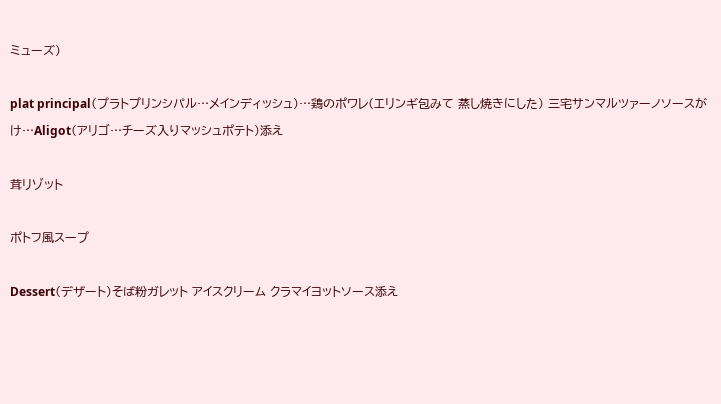ミューズ)

plat principal(プラトプリンシパル…メインディッシュ)…鶏のポワレ(エリンギ包みて 蒸し焼きにした) 三宅サンマルツァーノソースがけ…Aligot(アリゴ…チーズ入りマッシュポテト)添え

茸リゾット

ポトフ風スープ

Dessert(デザート)そば粉ガレット アイスクリーム クラマイヨットソース添え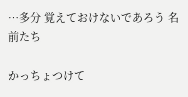…多分 覚えておけないであろう 名前たち

かっちょつけて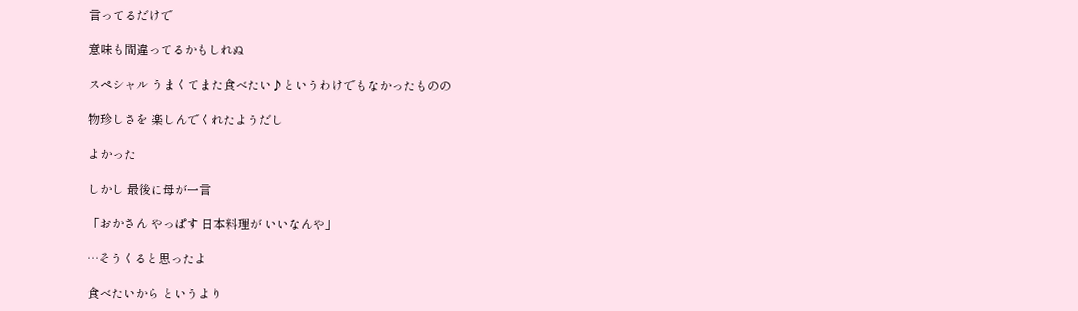言ってるだけで

意味も間違ってるかもしれぬ

スペシャル うまくてまた食べたい♪というわけでもなかったものの

物珍しさを 楽しんでくれたようだし

よかった

しかし 最後に母が一言

「おかさん やっぱす 日本料理が いいなんや」

…そうくると思ったよ

食べたいから というより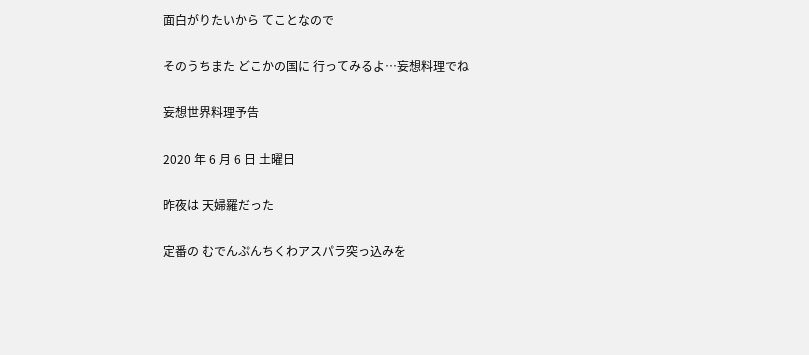面白がりたいから てことなので

そのうちまた どこかの国に 行ってみるよ…妄想料理でね

妄想世界料理予告

2020 年 6 月 6 日 土曜日

昨夜は 天婦羅だった

定番の むでんぷんちくわアスパラ突っ込みを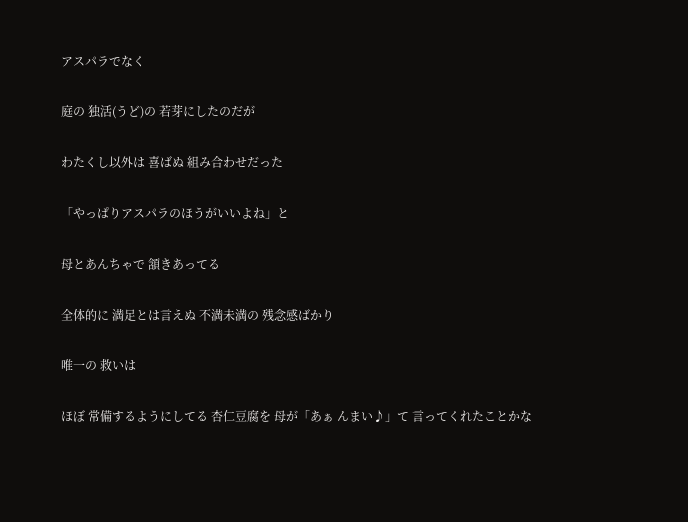アスパラでなく

庭の 独活(うど)の 若芽にしたのだが

わたくし以外は 喜ばぬ 組み合わせだった

「やっぱりアスパラのほうがいいよね」と

母とあんちゃで 頷きあってる

全体的に 満足とは言えぬ 不満未満の 残念感ばかり

唯一の 救いは

ほぼ 常備するようにしてる 杏仁豆腐を 母が「あぁ んまい♪」て 言ってくれたことかな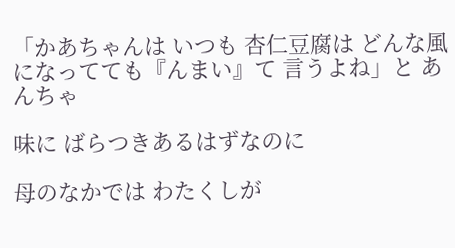「かあちゃんは いつも 杏仁豆腐は どんな風になってても『んまい』て 言うよね」と あんちゃ

味に ばらつきあるはずなのに

母のなかでは わたくしが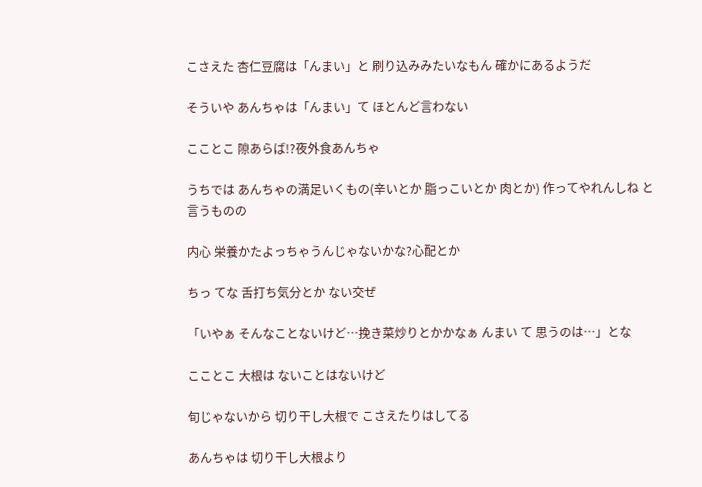こさえた 杏仁豆腐は「んまい」と 刷り込みみたいなもん 確かにあるようだ

そういや あんちゃは「んまい」て ほとんど言わない

こことこ 隙あらば!?夜外食あんちゃ

うちでは あんちゃの満足いくもの(辛いとか 脂っこいとか 肉とか) 作ってやれんしね と 言うものの

内心 栄養かたよっちゃうんじゃないかな?心配とか

ちっ てな 舌打ち気分とか ない交ぜ

「いやぁ そんなことないけど…挽き菜炒りとかかなぁ んまい て 思うのは…」とな

こことこ 大根は ないことはないけど

旬じゃないから 切り干し大根で こさえたりはしてる

あんちゃは 切り干し大根より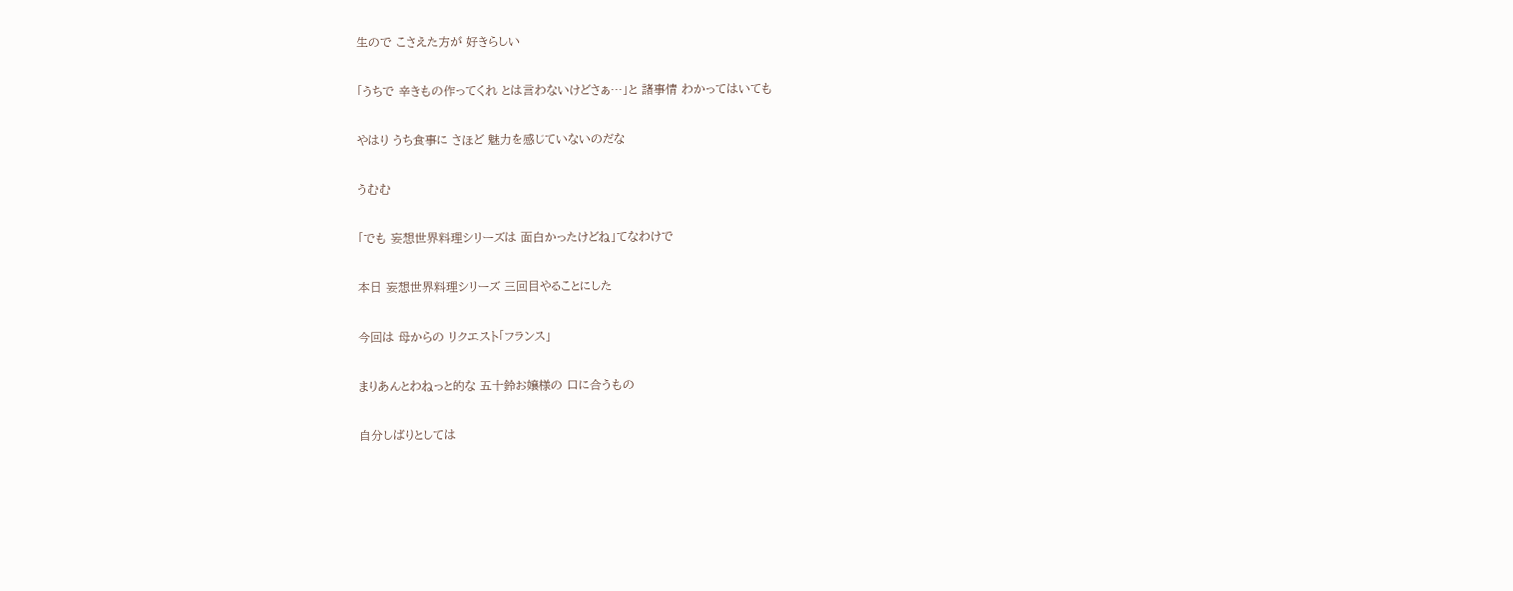生ので こさえた方が 好きらしい

「うちで 辛きもの作ってくれ とは言わないけどさぁ…」と 諸事情 わかってはいても

やはり うち食事に さほど 魅力を感じていないのだな

うむむ

「でも 妄想世界料理シリーズは 面白かったけどね」てなわけで

本日 妄想世界料理シリーズ 三回目やることにした

今回は 母からの リクエスト「フランス」

まりあんとわねっと的な 五十鈴お嬢様の 口に合うもの

自分しばりとしては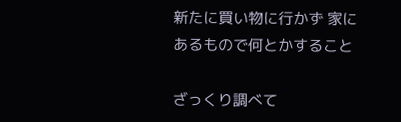新たに買い物に行かず 家にあるもので何とかすること

ざっくり調べて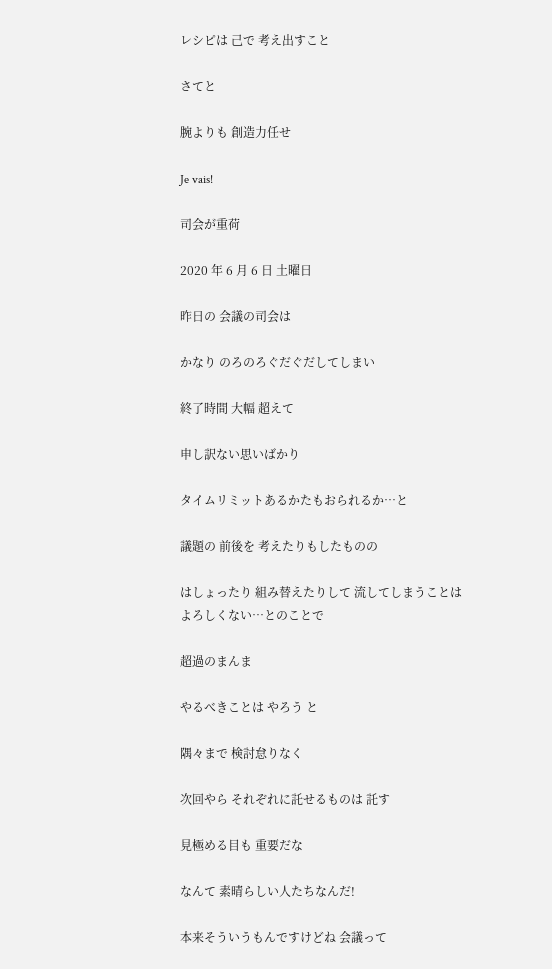レシピは 己で 考え出すこと

さてと

腕よりも 創造力任せ

Je vais!

司会が重荷

2020 年 6 月 6 日 土曜日

昨日の 会議の司会は

かなり のろのろぐだぐだしてしまい

終了時間 大幅 超えて

申し訳ない思いばかり

タイムリミットあるかたもおられるか…と

議題の 前後を 考えたりもしたものの

はしょったり 組み替えたりして 流してしまうことは
よろしくない…とのことで

超過のまんま

やるべきことは やろう と

隅々まで 検討怠りなく

次回やら それぞれに託せるものは 託す

見極める目も 重要だな

なんて 素晴らしい人たちなんだ!

本来そういうもんですけどね 会議って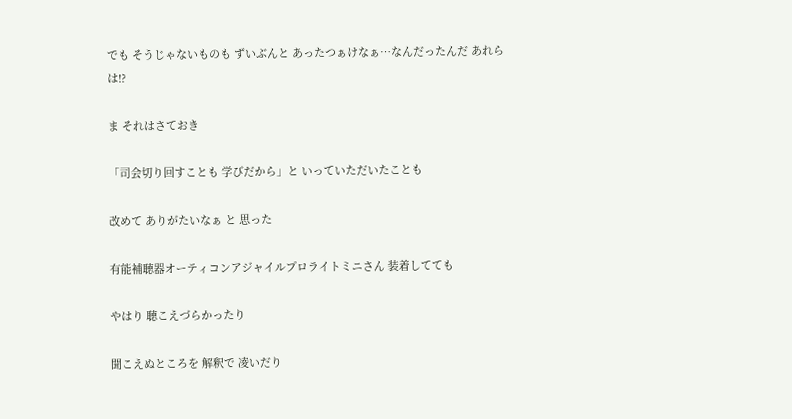でも そうじゃないものも ずいぶんと あったつぁけなぁ…なんだったんだ あれらは!?

ま それはさておき

「司会切り回すことも 学びだから」と いっていただいたことも

改めて ありがたいなぁ と 思った

有能補聴器オーティコンアジャイルプロライトミニさん 装着してても

やはり 聴こえづらかったり

聞こえぬところを 解釈で 凌いだり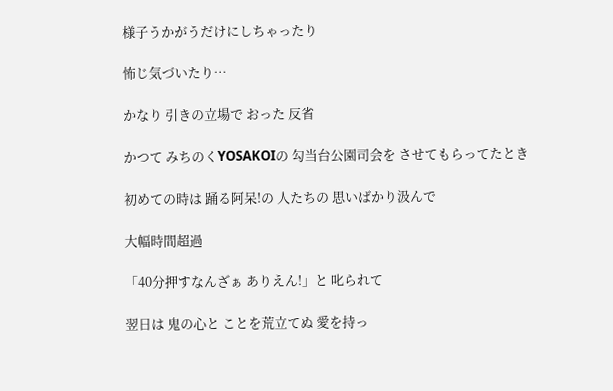様子うかがうだけにしちゃったり

怖じ気づいたり…

かなり 引きの立場で おった 反省

かつて みちのくYOSAKOIの 勾当台公園司会を させてもらってたとき

初めての時は 踊る阿呆!の 人たちの 思いばかり汲んで

大幅時間超過

「40分押すなんざぁ ありえん!」と 叱られて

翌日は 鬼の心と ことを荒立てぬ 愛を持っ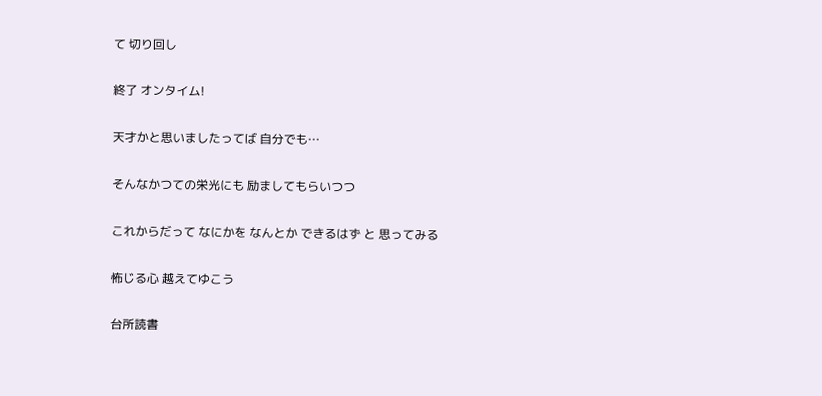て 切り回し

終了 オンタイム!

天才かと思いましたってば 自分でも…

そんなかつての栄光にも 励ましてもらいつつ

これからだって なにかを なんとか できるはず と 思ってみる

怖じる心 越えてゆこう

台所読書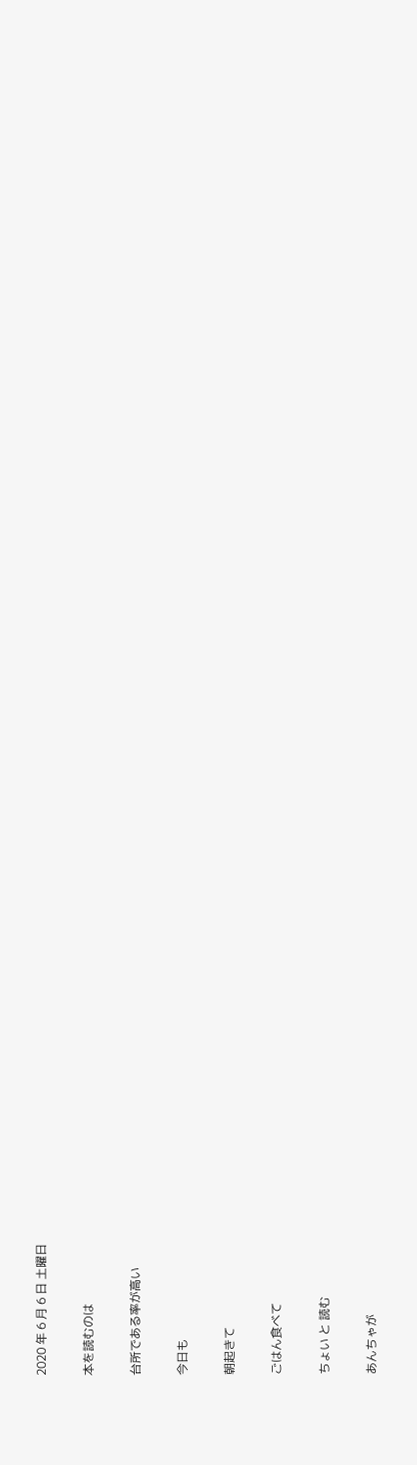2020 年 6 月 6 日 土曜日

本を読むのは

台所である率が高い

今日も

朝起きて

ごはん食べて

ちょい と 読む

あんちゃが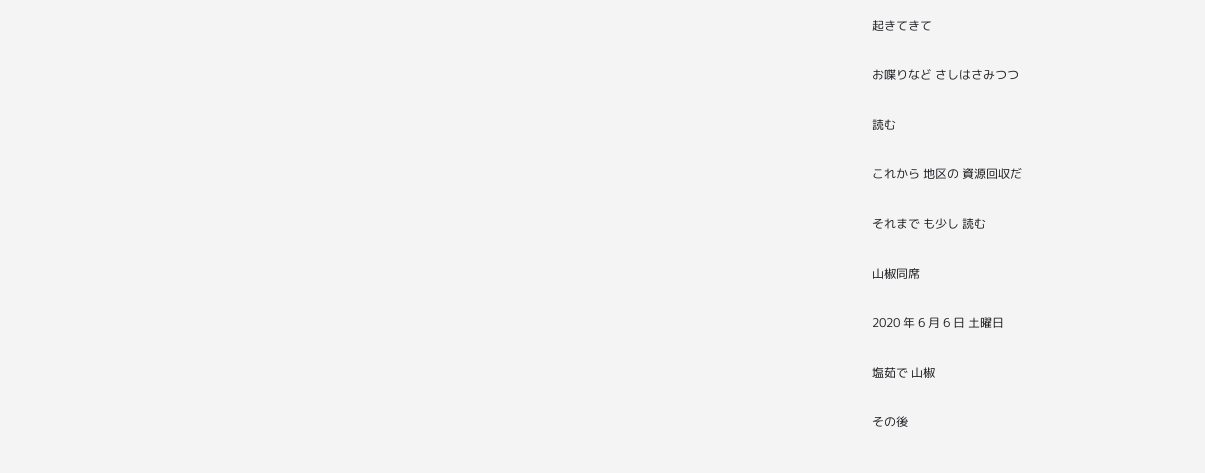起きてきて

お喋りなど さしはさみつつ

読む

これから 地区の 資源回収だ

それまで も少し 読む

山椒同席

2020 年 6 月 6 日 土曜日

塩茹で 山椒

その後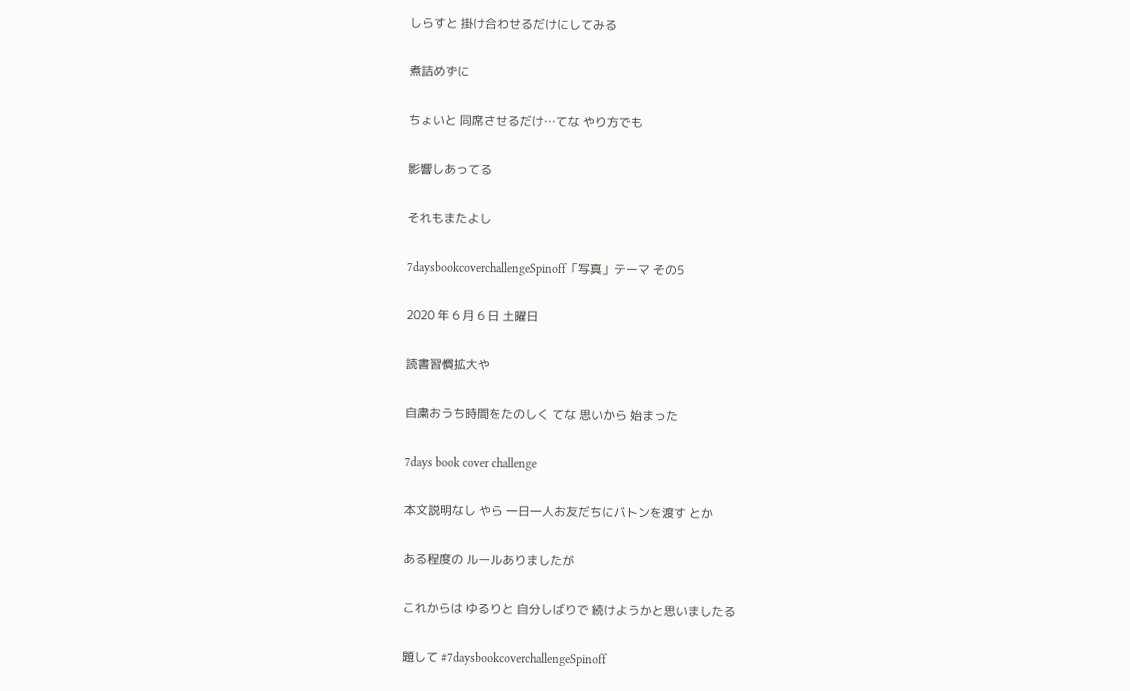しらすと 掛け合わせるだけにしてみる

煮詰めずに

ちょいと 同席させるだけ…てな やり方でも

影響しあってる

それもまたよし

7daysbookcoverchallengeSpinoff「写真」テーマ その5

2020 年 6 月 6 日 土曜日

読書習慣拡大や

自粛おうち時間をたのしく てな 思いから 始まった

7days book cover challenge

本文説明なし やら 一日一人お友だちにバトンを渡す とか

ある程度の ルールありましたが

これからは ゆるりと 自分しばりで 続けようかと思いましたる

題して #7daysbookcoverchallengeSpinoff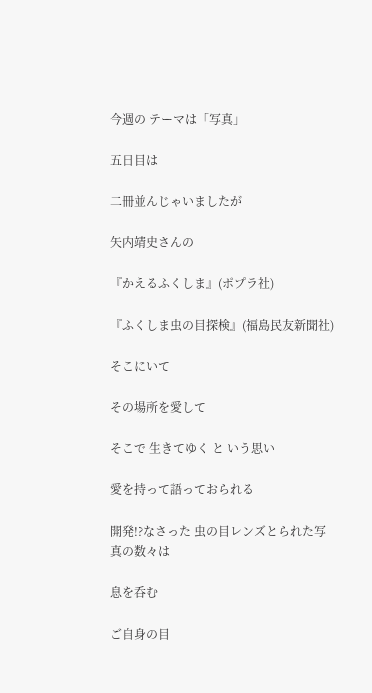今週の テーマは「写真」

五日目は

二冊並んじゃいましたが

矢内靖史さんの

『かえるふくしま』(ポプラ社)

『ふくしま虫の目探検』(福島民友新聞社)

そこにいて

その場所を愛して

そこで 生きてゆく と いう思い

愛を持って語っておられる

開発!?なさった 虫の目レンズとられた写真の数々は

息を呑む

ご自身の目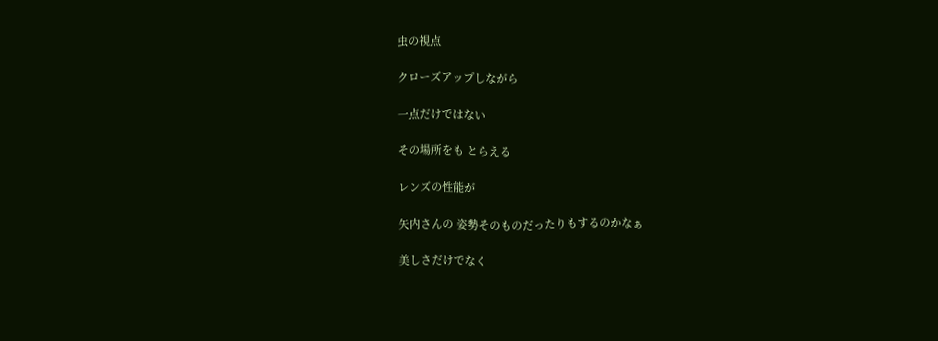虫の視点

クローズアップしながら

一点だけではない

その場所をも とらえる

レンズの性能が

矢内さんの 姿勢そのものだったりもするのかなぁ

美しさだけでなく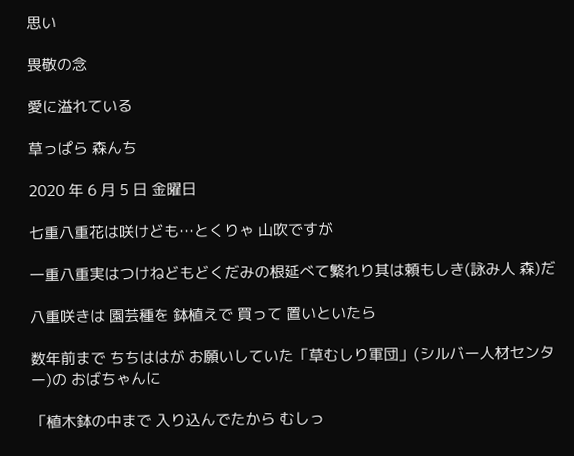思い

畏敬の念

愛に溢れている

草っぱら 森んち

2020 年 6 月 5 日 金曜日

七重八重花は咲けども…とくりゃ 山吹ですが

一重八重実はつけねどもどくだみの根延べて繁れり其は頼もしき(詠み人 森)だ

八重咲きは 園芸種を 鉢植えで 買って 置いといたら

数年前まで ちちははが お願いしていた「草むしり軍団」(シルバー人材センター)の おばちゃんに

「植木鉢の中まで 入り込んでたから むしっ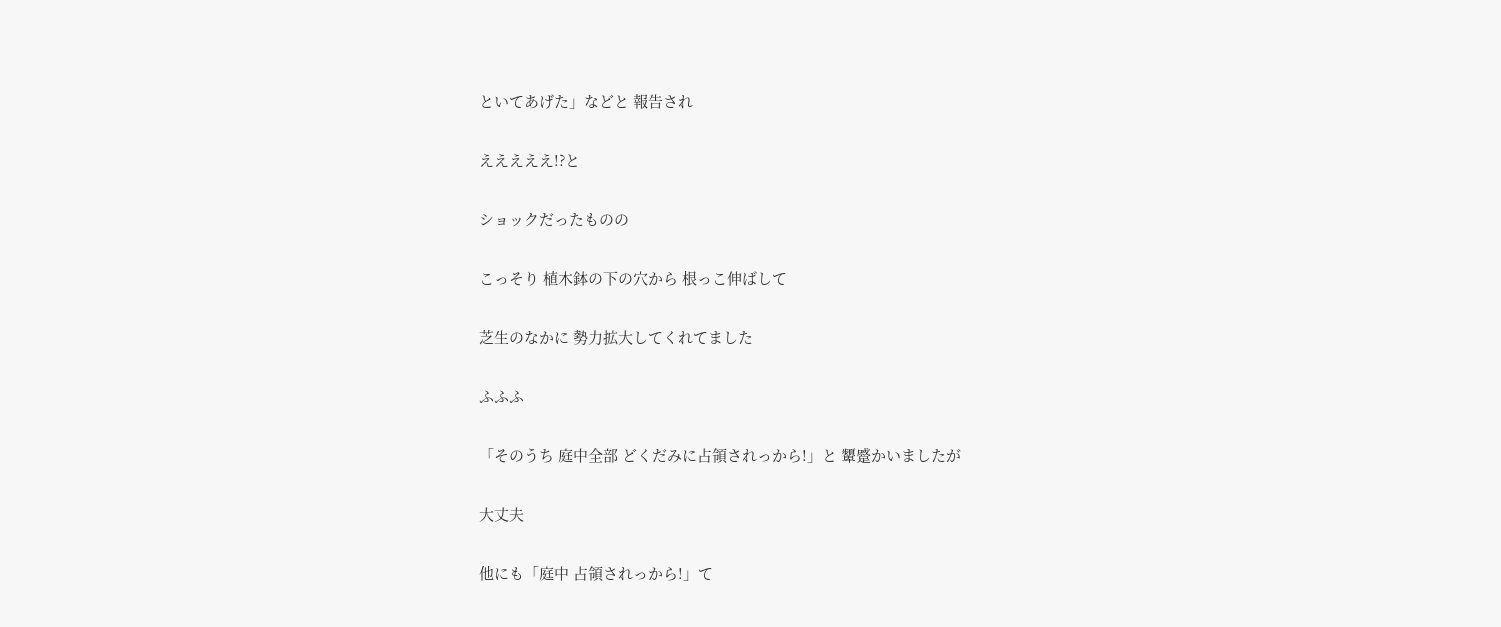といてあげた」などと 報告され

えええええ!?と

ショックだったものの

こっそり 植木鉢の下の穴から 根っこ伸ばして

芝生のなかに 勢力拡大してくれてました

ふふふ

「そのうち 庭中全部 どくだみに占領されっから!」と 顰蹙かいましたが

大丈夫

他にも「庭中 占領されっから!」て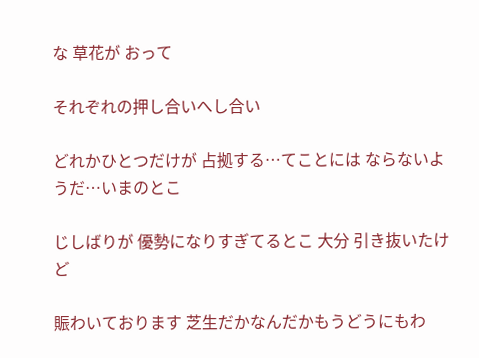な 草花が おって

それぞれの押し合いへし合い

どれかひとつだけが 占拠する…てことには ならないようだ…いまのとこ

じしばりが 優勢になりすぎてるとこ 大分 引き抜いたけど

賑わいております 芝生だかなんだかもうどうにもわ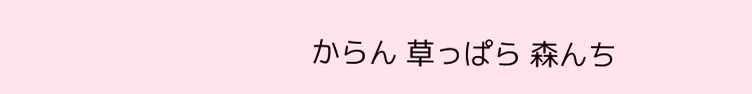からん 草っぱら 森んち